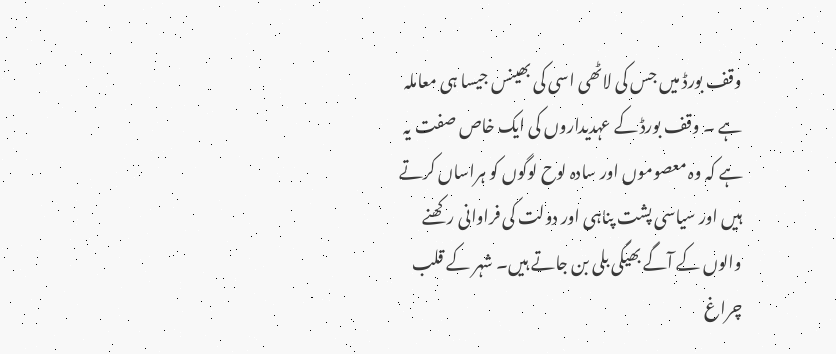وقف بورڈ میں جس کی لاٹھی اسی کی بھینس جیسا ہی معاملہ ہے ۔ وقف بورڈ کے عہدیداروں کی ایک خاص صفت یہ ہے کہ وہ معصوموں اور سادہ لوح لوگوں کو ہراساں کرتے ہیں اور سیاسی پشت پناہی اور دولت کی فراوانی رکھنے والوں کے آگے بھیگی بلی بن جاتے ہیں۔ شہر کے قلب چراغ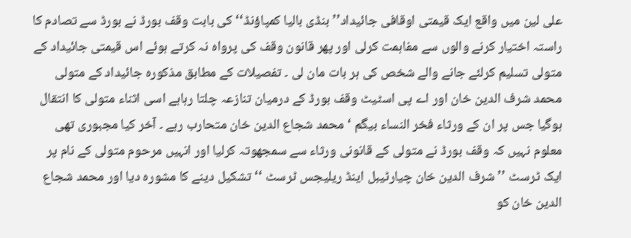علی لین میں واقع ایک قیمتی اوقافی جائیداد’’ بنڈی بالیا کمپاؤنڈ‘‘ کی بابت وقف بورڈ نے بورڈ سے تصادم کا راستہ اختیار کرنے والوں سے مفاہمت کرلی اور پھر قانون وقف کی پرواہ نہ کرتے ہوئے اس قیمتی جائیداد کے متولی تسلیم کرلئے جانے والے شخص کی ہر بات مان لی ۔ تفصیلات کے مطابق مذکورہ جائیداد کے متولی محمد شرف الدین خان اور اے پی اسٹیٹ وقف بورڈ کے درمیان تنازعہ چلتا رہاہے اسی اثناء متولی کا انتقال ہوگیا جس پر ان کے ورثاء فخر النساء بیگم ‘ محمد شجاع الدین خان متحارب رہے ۔ آخر کیا مجبوری تھی معلوم نہیں کہ وقف بورڈ نے متولی کے قانونی ورثاء سے سمجھوتہ کرلیا اور انہیں مرحوم متولی کے نام پر ایک ٹرسٹ ’’ شرف الدین خان چیارٹیبل اینڈ ریلیجس ٹرسٹ ‘‘ تشکیل دینے کا مشورہ دیا اور محمد شجاع الدین خان کو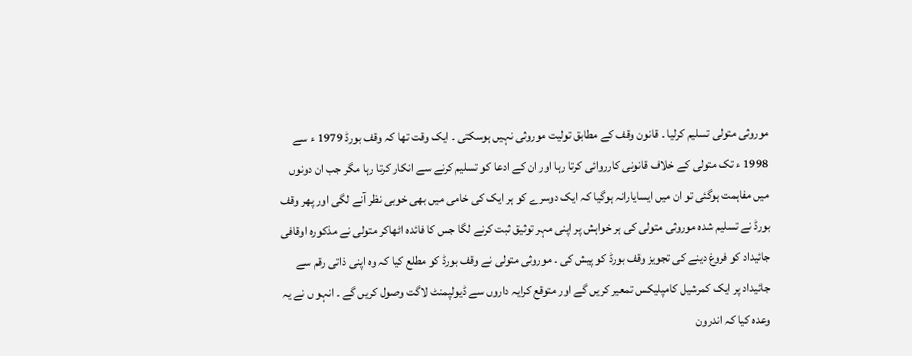موروثی متولی تسلیم کرلیا ۔ قانون وقف کے مطابق تولیت موروثی نہیں ہوسکتی ۔ ایک وقت تھا کہ وقف بورڈ 1979 ء سے 1998 ء تک متولی کے خلاف قانونی کارروائی کرتا رہا اور ان کے ادعا کو تسلیم کرنے سے انکار کرتا رہا مگر جب ان دونوں میں مفاہمت ہوگئی تو ان میں ایسایارانہ ہوگیا کہ ایک دوسرے کو ہر ایک کی خامی میں بھی خوبی نظر آنے لگی اور پھر وقف بورڈ نے تسلیم شدہ موروثی متولی کی ہر خواہش پر اپنی مہر توثیق ثبت کرنے لگا جس کا فائدہ اٹھاکر متولی نے مذکورہ اوقافی جائیداد کو فروغ دینے کی تجویز وقف بورڈ کو پیش کی ۔ موروثی متولی نے وقف بورڈ کو مطلع کیا کہ وہ اپنی ذاتی رقم سے جائیداد پر ایک کمرشیل کامپلیکس تمعیر کریں گے اور متوقع کرایہ داروں سے ڈیولپمنٹ لاگت وصول کریں گے ۔ انہو ں نے یہ وعدہ کیا کہ اندرون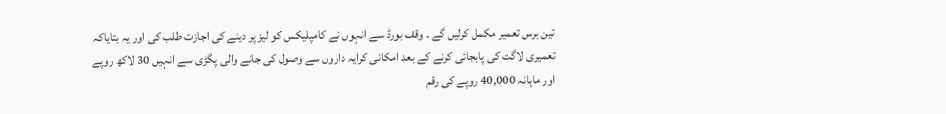تین برس تعمیر مکمل کرلیں گے ۔ وقف بورڈ سے انہوں نے کامپلیکس کو لیز پر دینے کی اجازت طلب کی اور یہ بتایاکہ تعمیری لاگت کی پابجائی کرنے کے بعد امکانی کرایہ داروں سے وصول کی جانے والی پگڑی سے انہیں 30 لاکھ روپے اور ماہانہ 40,000 روپے کی رقم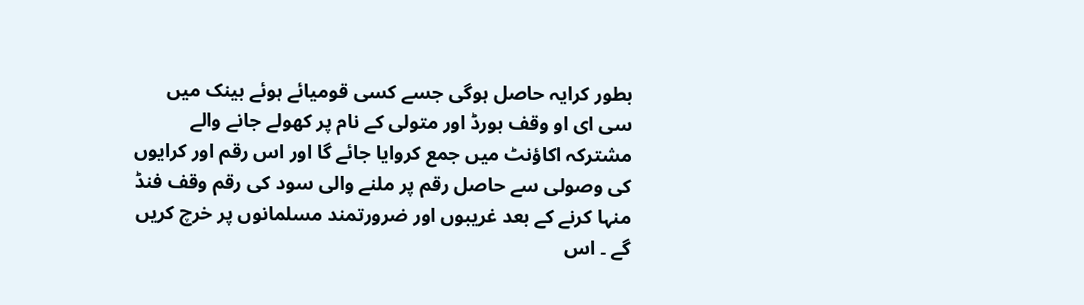بطور کرایہ حاصل ہوگی جسے کسی قومیائے ہوئے بینک میں سی ای او وقف بورڈ اور متولی کے نام پر کھولے جانے والے مشترکہ اکاؤنٹ میں جمع کروایا جائے گا اور اس رقم اور کرایوں کی وصولی سے حاصل رقم پر ملنے والی سود کی رقم وقف فنڈ منہا کرنے کے بعد غریبوں اور ضرورتمند مسلمانوں پر خرچ کریں گے ۔ اس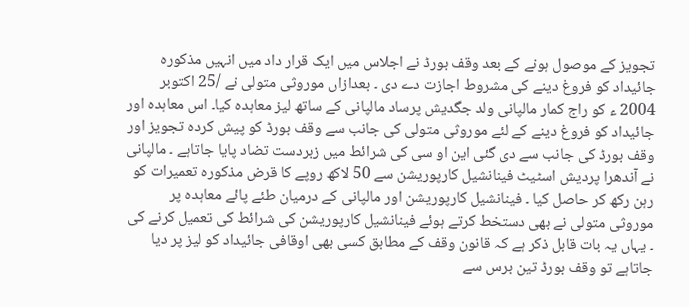تجویز کے موصول ہونے کے بعد وقف بورڈ نے اجلاس میں ایک قرار داد میں انہیں مذکورہ جائیداد کو فروغ دینے کی مشروط اجازت دے دی ۔ بعدازاں موروثی متولی نے /25 اکتوبر 2004 ء کو راج کمار مالپانی ولد جگدیش پرساد مالپانی کے ساتھ لیز معاہدہ کیا۔ اس معاہدہ اور جائیداد کو فروغ دینے کے لئے موروثی متولی کی جانب سے وقف بورڈ کو پیش کردہ تجویز اور وقف بورڈ کی جانب سے دی گئی این او سی کی شرائط میں زبردست تضاد پایا جاتاہے ۔ مالپانی نے آندھرا پردیش اسٹیٹ فینانشیل کارپوریشن سے 50 لاکھ روپے کا قرض مذکورہ تعمیرات کو رہن رکھ کر حاصل کیا ۔ فینانشیل کارپوریشن اور مالپانی کے درمیان طئے پائے معاہدہ پر موروثی متولی نے بھی دستخط کرتے ہوئے فینانشیل کارپوریشن کی شرائط کی تعمیل کرنے کی ۔ یہاں یہ بات قابل ذکر ہے کہ قانون وقف کے مطابق کسی بھی اوقافی جائیداد کو لیز پر دیا جاتاہے تو وقف بورڈ تین برس سے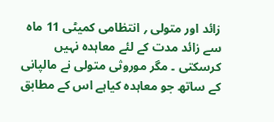زائد اور متولی ؍ انتظامی کمیٹی 11 ماہ سے زائد مدت کے لئے معاہدہ نہیں کرسکتی ۔ مگر موروثی متولی نے مالپانی کے ساتھ جو معاہدہ کیاہے اس کے مطابق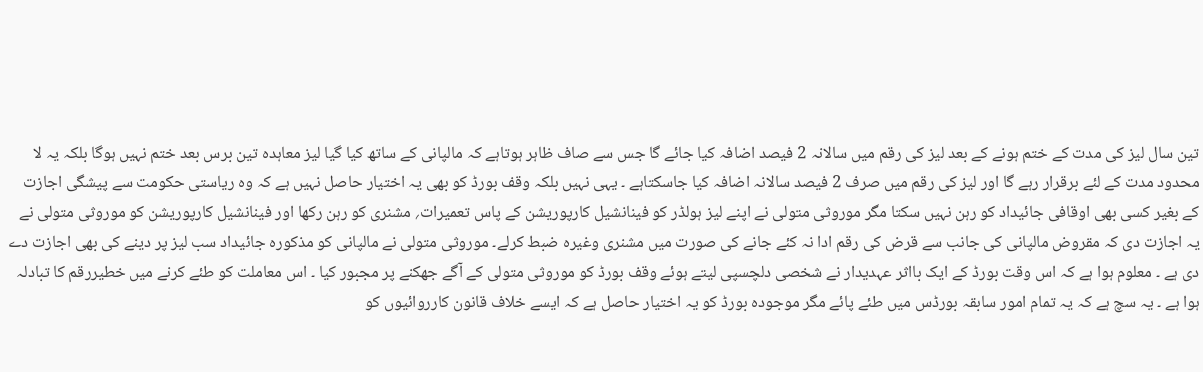تین سال لیز کی مدت کے ختم ہونے کے بعد لیز کی رقم میں سالانہ 2 فیصد اضافہ کیا جائے گا جس سے صاف ظاہر ہوتاہے کہ مالپانی کے ساتھ کیا گیا لیز معاہدہ تین برس بعد ختم نہیں ہوگا بلکہ یہ لا محدود مدت کے لئے برقرار رہے گا اور لیز کی رقم میں صرف 2 فیصد سالانہ اضافہ کیا جاسکتاہے ۔ یہی نہیں بلکہ وقف بورڈ کو بھی یہ اختیار حاصل نہیں ہے کہ وہ ریاستی حکومت سے پیشگی اجازت کے بغیر کسی بھی اوقافی جائیداد کو رہن نہیں سکتا مگر موروثی متولی نے اپنے لیز ہولڈر کو فینانشیل کارپوریشن کے پاس تعمیرات؍ مشنری کو رہن رکھا اور فینانشیل کارپوریشن کو موروثی متولی نے یہ اجازت دی کہ مقروض مالپانی کی جانب سے قرض کی رقم ادا نہ کئے جانے کی صورت میں مشنری وغیرہ ضبط کرلے۔ موروثی متولی نے مالپانی کو مذکورہ جائیداد سب لیز پر دینے کی بھی اجازت دے دی ہے ۔ معلوم ہوا ہے کہ اس وقت بورڈ کے ایک بااثر عہدیدار نے شخصی دلچسپی لیتے ہوئے وقف بورڈ کو موروثی متولی کے آگے جھکنے پر مجبور کیا ۔ اس معاملت کو طئے کرنے میں خطیررقم کا تبادلہ ہوا ہے ۔ یہ سچ ہے کہ یہ تمام امور سابقہ بورڈس میں طئے پائے مگر موجودہ بورڈ کو یہ اختیار حاصل ہے کہ ایسے خلاف قانون کارروائیوں کو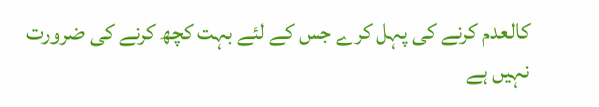کالعدم کرنے کی پہل کرے جس کے لئے بہت کچھ کرنے کی ضرورت نہیں ہے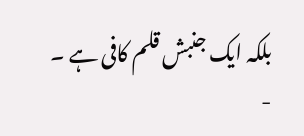بلکہ ایک جنبش قلم کافی ہے ۔
-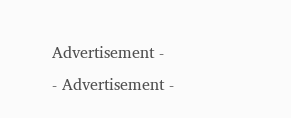Advertisement -
- Advertisement -